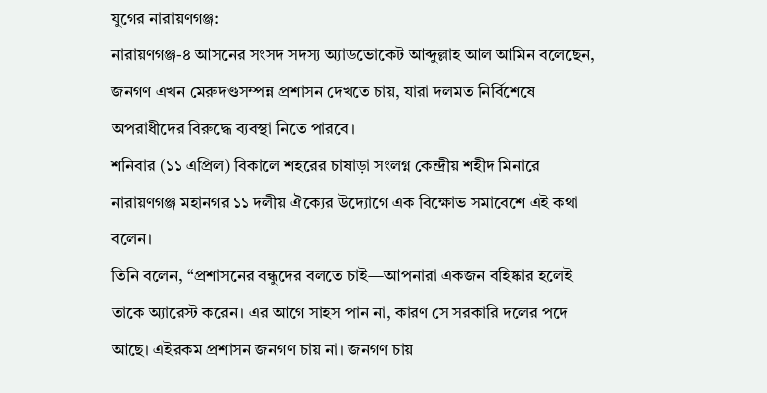যুগের নারায়ণগঞ্জ:
নারায়ণগঞ্জ-৪ আসনের সংসদ সদস্য অ্যাডভোকেট আব্দুল্লাহ আল আমিন বলেছেন, জনগণ এখন মেরুদণ্ডসম্পন্ন প্রশাসন দেখতে চায়, যারা দলমত নির্বিশেষে অপরাধীদের বিরুদ্ধে ব্যবস্থা নিতে পারবে।
শনিবার (১১ এপ্রিল) বিকালে শহরের চাষাড়া সংলগ্ন কেন্দ্রীয় শহীদ মিনারে নারায়ণগঞ্জ মহানগর ১১ দলীয় ঐক্যের উদ্যোগে এক বিক্ষোভ সমাবেশে এই কথা বলেন।
তিনি বলেন, “প্রশাসনের বন্ধুদের বলতে চাই—আপনারা একজন বহিষ্কার হলেই তাকে অ্যারেস্ট করেন। এর আগে সাহস পান না, কারণ সে সরকারি দলের পদে আছে। এইরকম প্রশাসন জনগণ চায় না। জনগণ চায়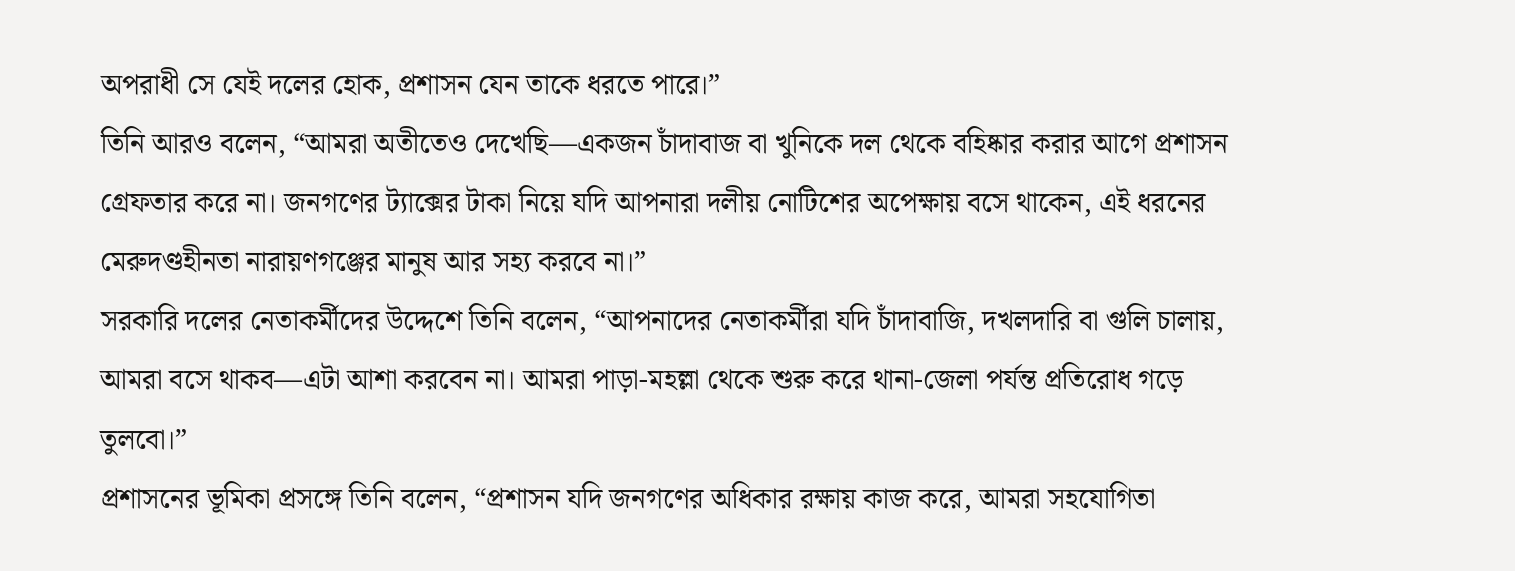অপরাধী সে যেই দলের হোক, প্রশাসন যেন তাকে ধরতে পারে।”
তিনি আরও বলেন, “আমরা অতীতেও দেখেছি—একজন চাঁদাবাজ বা খুনিকে দল থেকে বহিষ্কার করার আগে প্রশাসন গ্রেফতার করে না। জনগণের ট্যাক্সের টাকা নিয়ে যদি আপনারা দলীয় নোটিশের অপেক্ষায় বসে থাকেন, এই ধরনের মেরুদণ্ডহীনতা নারায়ণগঞ্জের মানুষ আর সহ্য করবে না।”
সরকারি দলের নেতাকর্মীদের উদ্দেশে তিনি বলেন, “আপনাদের নেতাকর্মীরা যদি চাঁদাবাজি, দখলদারি বা গুলি চালায়, আমরা বসে থাকব—এটা আশা করবেন না। আমরা পাড়া-মহল্লা থেকে শুরু করে থানা-জেলা পর্যন্ত প্রতিরোধ গড়ে তুলবো।”
প্রশাসনের ভূমিকা প্রসঙ্গে তিনি বলেন, “প্রশাসন যদি জনগণের অধিকার রক্ষায় কাজ করে, আমরা সহযোগিতা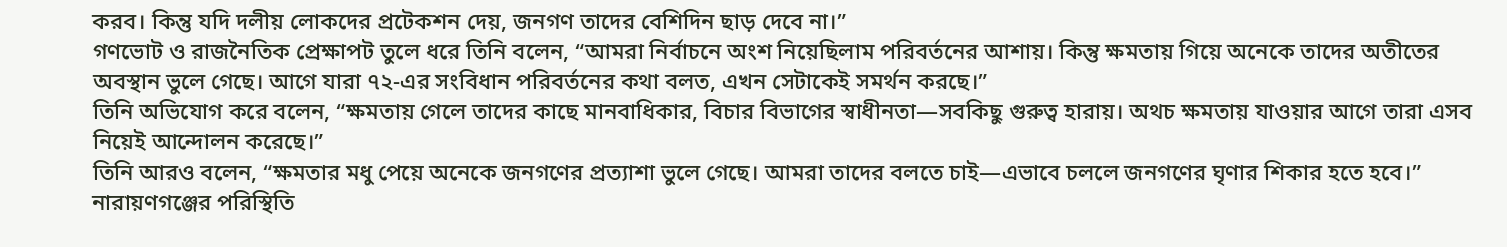করব। কিন্তু যদি দলীয় লোকদের প্রটেকশন দেয়, জনগণ তাদের বেশিদিন ছাড় দেবে না।”
গণভোট ও রাজনৈতিক প্রেক্ষাপট তুলে ধরে তিনি বলেন, “আমরা নির্বাচনে অংশ নিয়েছিলাম পরিবর্তনের আশায়। কিন্তু ক্ষমতায় গিয়ে অনেকে তাদের অতীতের অবস্থান ভুলে গেছে। আগে যারা ৭২-এর সংবিধান পরিবর্তনের কথা বলত, এখন সেটাকেই সমর্থন করছে।”
তিনি অভিযোগ করে বলেন, “ক্ষমতায় গেলে তাদের কাছে মানবাধিকার, বিচার বিভাগের স্বাধীনতা—সবকিছু গুরুত্ব হারায়। অথচ ক্ষমতায় যাওয়ার আগে তারা এসব নিয়েই আন্দোলন করেছে।”
তিনি আরও বলেন, “ক্ষমতার মধু পেয়ে অনেকে জনগণের প্রত্যাশা ভুলে গেছে। আমরা তাদের বলতে চাই—এভাবে চললে জনগণের ঘৃণার শিকার হতে হবে।”
নারায়ণগঞ্জের পরিস্থিতি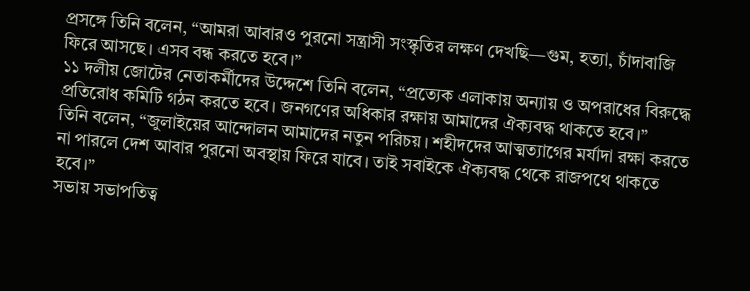প্রসঙ্গে তিনি বলেন, “আমরা আবারও পুরনো সন্ত্রাসী সংস্কৃতির লক্ষণ দেখছি—গুম, হত্যা, চাঁদাবাজি ফিরে আসছে। এসব বন্ধ করতে হবে।”
১১ দলীয় জোটের নেতাকর্মীদের উদ্দেশে তিনি বলেন, “প্রত্যেক এলাকায় অন্যায় ও অপরাধের বিরুদ্ধে প্রতিরোধ কমিটি গঠন করতে হবে। জনগণের অধিকার রক্ষায় আমাদের ঐক্যবদ্ধ থাকতে হবে।”
তিনি বলেন, “জুলাইয়ের আন্দোলন আমাদের নতুন পরিচয়। শহীদদের আত্মত্যাগের মর্যাদা রক্ষা করতে না পারলে দেশ আবার পুরনো অবস্থায় ফিরে যাবে। তাই সবাইকে ঐক্যবদ্ধ থেকে রাজপথে থাকতে হবে।”
সভায় সভাপতিত্ব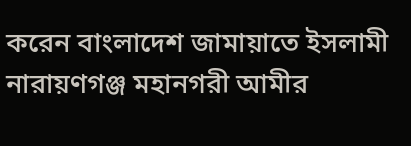করেন বাংলাদেশ জামায়াতে ইসলামী নারায়ণগঞ্জ মহানগরী আমীর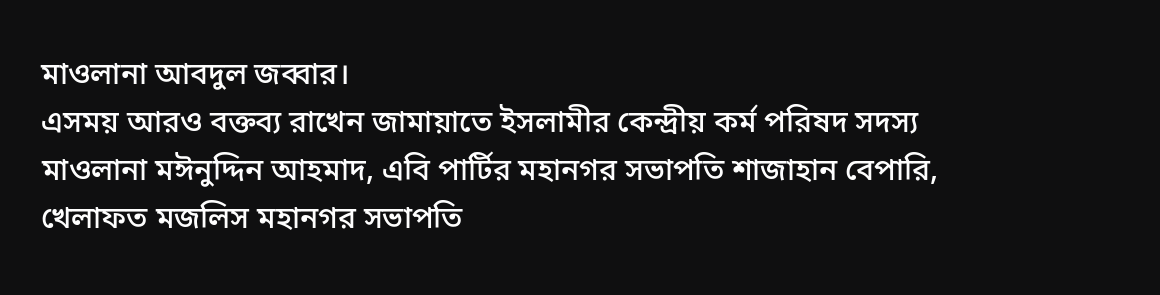মাওলানা আবদুল জব্বার।
এসময় আরও বক্তব্য রাখেন জামায়াতে ইসলামীর কেন্দ্রীয় কর্ম পরিষদ সদস্য মাওলানা মঈনুদ্দিন আহমাদ, এবি পার্টির মহানগর সভাপতি শাজাহান বেপারি, খেলাফত মজলিস মহানগর সভাপতি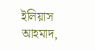ইলিয়াস আহমাদ,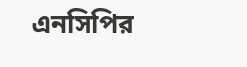এনসিপির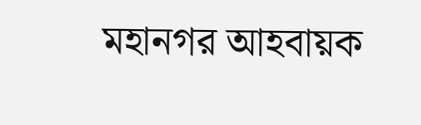মহানগর আহবায়ক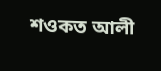শওকত আলী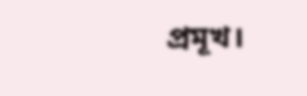প্রমূখ।